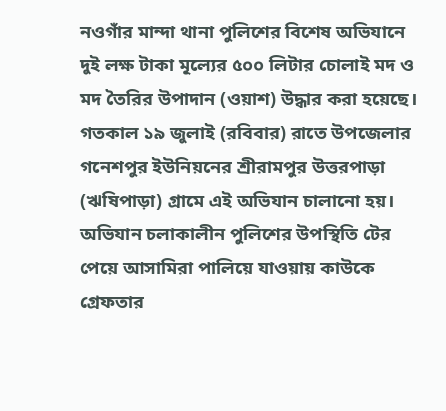নওগাঁর মান্দা থানা পুলিশের বিশেষ অভিযানে দুই লক্ষ টাকা মূল্যের ৫০০ লিটার চোলাই মদ ও মদ তৈরির উপাদান (ওয়াশ) উদ্ধার করা হয়েছে।
গতকাল ১৯ জুলাই (রবিবার) রাতে উপজেলার গনেশপুর ইউনিয়নের শ্রীরামপুর উত্তরপাড়া (ঋষিপাড়া) গ্রামে এই অভিযান চালানো হয়।
অভিযান চলাকালীন পুলিশের উপস্থিতি টের পেয়ে আসামিরা পালিয়ে যাওয়ায় কাউকে গ্রেফতার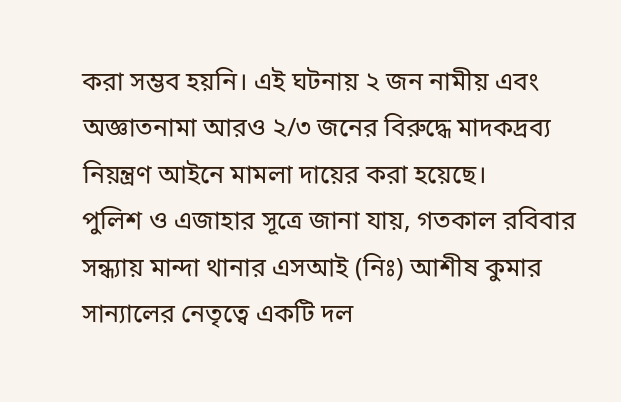করা সম্ভব হয়নি। এই ঘটনায় ২ জন নামীয় এবং অজ্ঞাতনামা আরও ২/৩ জনের বিরুদ্ধে মাদকদ্রব্য নিয়ন্ত্রণ আইনে মামলা দায়ের করা হয়েছে।
পুলিশ ও এজাহার সূত্রে জানা যায়, গতকাল রবিবার সন্ধ্যায় মান্দা থানার এসআই (নিঃ) আশীষ কুমার সান্যালের নেতৃত্বে একটি দল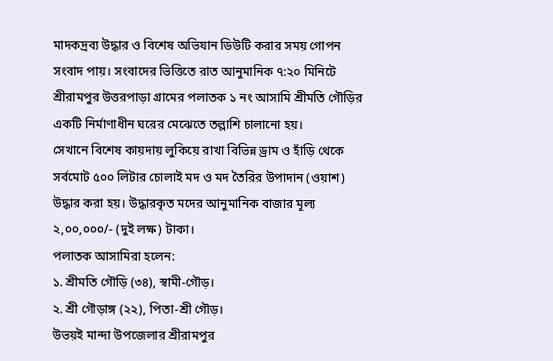মাদকদ্রব্য উদ্ধার ও বিশেষ অভিযান ডিউটি করার সময় গোপন সংবাদ পায়। সংবাদের ভিত্তিতে রাত আনুমানিক ৭:২০ মিনিটে শ্রীরামপুর উত্তরপাড়া গ্রামের পলাতক ১ নং আসামি শ্রীমতি গৌড়ির একটি নির্মাণাধীন ঘরের মেঝেতে তল্লাশি চালানো হয়।
সেখানে বিশেষ কায়দায় লুকিয়ে রাখা বিভিন্ন ড্রাম ও হাঁড়ি থেকে সর্বমোট ৫০০ লিটার চোলাই মদ ও মদ তৈরির উপাদান (ওয়াশ) উদ্ধার করা হয়। উদ্ধারকৃত মদের আনুমানিক বাজার মূল্য ২,০০,০০০/- (দুই লক্ষ) টাকা।
পলাতক আসামিরা হলেন:
১. শ্রীমতি গৌড়ি (৩৪), স্বামী-গৌড়।
২. শ্রী গৌড়াঙ্গ (২২), পিতা-শ্রী গৌড়।
উভয়ই মান্দা উপজেলার শ্রীরামপুর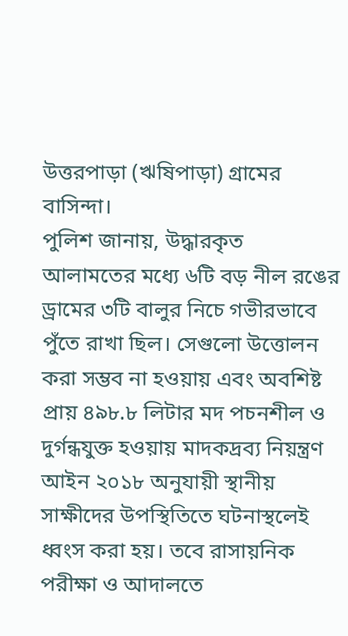উত্তরপাড়া (ঋষিপাড়া) গ্রামের বাসিন্দা।
পুলিশ জানায়, উদ্ধারকৃত আলামতের মধ্যে ৬টি বড় নীল রঙের ড্রামের ৩টি বালুর নিচে গভীরভাবে পুঁতে রাখা ছিল। সেগুলো উত্তোলন করা সম্ভব না হওয়ায় এবং অবশিষ্ট প্রায় ৪৯৮.৮ লিটার মদ পচনশীল ও দুর্গন্ধযুক্ত হওয়ায় মাদকদ্রব্য নিয়ন্ত্রণ আইন ২০১৮ অনুযায়ী স্থানীয় সাক্ষীদের উপস্থিতিতে ঘটনাস্থলেই ধ্বংস করা হয়। তবে রাসায়নিক পরীক্ষা ও আদালতে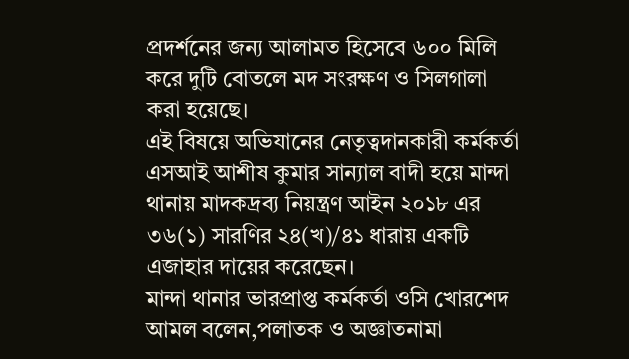প্রদর্শনের জন্য আলামত হিসেবে ৬০০ মিলি করে দুটি বোতলে মদ সংরক্ষণ ও সিলগালা করা হয়েছে।
এই বিষয়ে অভিযানের নেতৃত্বদানকারী কর্মকর্তা এসআই আশীষ কুমার সান্যাল বাদী হয়ে মান্দা থানায় মাদকদ্রব্য নিয়ন্ত্রণ আইন ২০১৮ এর ৩৬(১) সারণির ২৪(খ)/৪১ ধারায় একটি এজাহার দায়ের করেছেন।
মান্দা থানার ভারপ্রাপ্ত কর্মকর্তা ওসি খোরশেদ আমল বলেন,পলাতক ও অজ্ঞাতনামা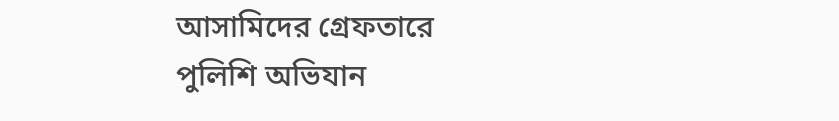আসামিদের গ্রেফতারে পুলিশি অভিযান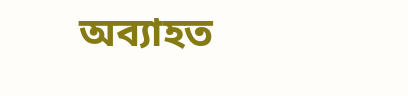অব্যাহত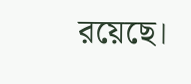রয়েছে।